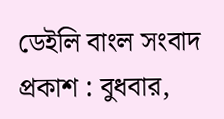ডেইলি বাংল সংবাদ
প্রকাশ : বুধবার,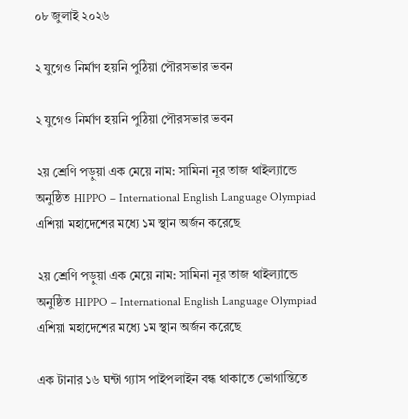০৮ জুলাই ২০২৬

২ যুগেও নির্মাণ হয়নি পুঠিয়া পৌরসভার ভবন

২ যুগেও নির্মাণ হয়নি পুঠিয়া পৌরসভার ভবন

২য় শ্রেণি পড়ুয়া এক মেয়ে নাম: সামিনা নূর তাজ থাইল্যান্ডে অনুষ্ঠিত HIPPO – International English Language Olympiad এশিয়া মহাদেশের মধ্যে ১ম স্থান অর্জন করেছে

২য় শ্রেণি পড়ুয়া এক মেয়ে নাম: সামিনা নূর তাজ থাইল্যান্ডে অনুষ্ঠিত HIPPO – International English Language Olympiad এশিয়া মহাদেশের মধ্যে ১ম স্থান অর্জন করেছে

এক টানার ১৬ ঘন্টা গ্যাস পাইপলাইন বন্ধ থাকাতে ভোগান্তিতে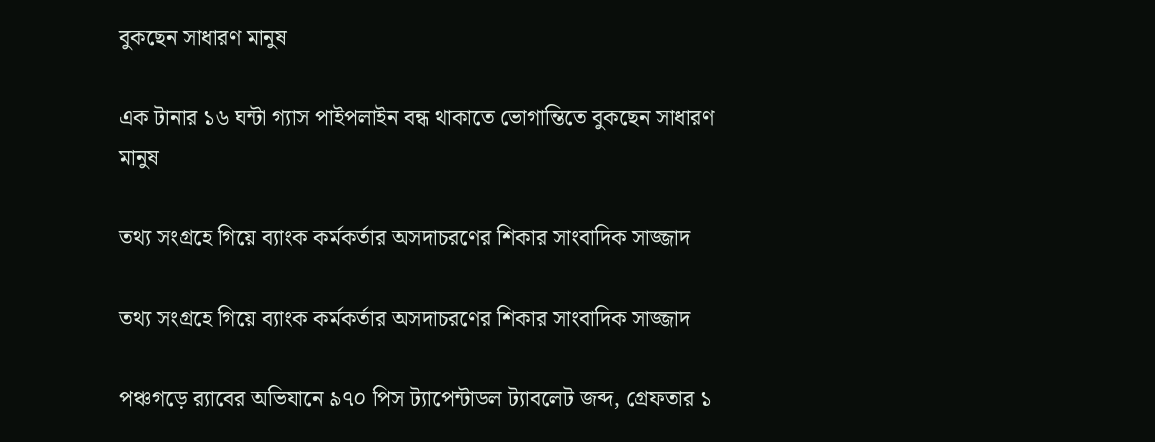বুকছেন সাধারণ মানুষ

এক টানার ১৬ ঘন্টা গ্যাস পাইপলাইন বন্ধ থাকাতে ভোগান্তিতে বুকছেন সাধারণ মানুষ

তথ্য সংগ্রহে গিয়ে ব্যাংক কর্মকর্তার অসদাচরণের শিকার সাংবাদিক সাজ্জাদ

তথ্য সংগ্রহে গিয়ে ব্যাংক কর্মকর্তার অসদাচরণের শিকার সাংবাদিক সাজ্জাদ

পঞ্চগড়ে র‌্যাবের অভিযানে ৯৭০ পিস ট্যাপেন্টাডল ট্যাবলেট জব্দ, গ্রেফতার ১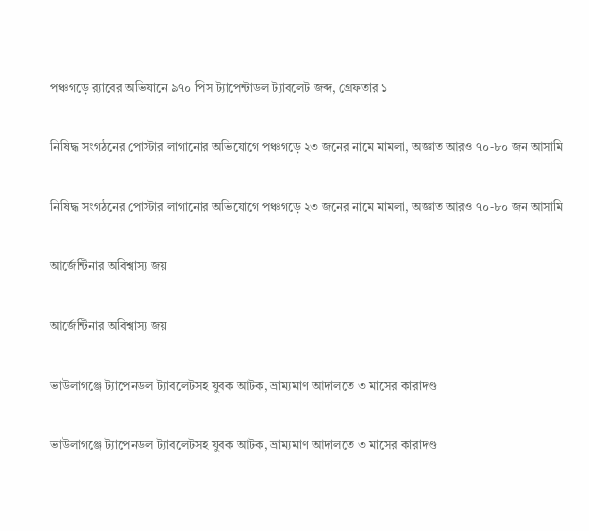পঞ্চগড়ে র‌্যাবের অভিযানে ৯৭০ পিস ট্যাপেন্টাডল ট্যাবলেট জব্দ, গ্রেফতার ১

নিষিদ্ধ সংগঠনের পোস্টার লাগানোর অভিযোগে পঞ্চগড়ে ২৩ জনের নামে মামলা, অজ্ঞাত আরও ৭০-৮০ জন আসামি

নিষিদ্ধ সংগঠনের পোস্টার লাগানোর অভিযোগে পঞ্চগড়ে ২৩ জনের নামে মামলা, অজ্ঞাত আরও ৭০-৮০ জন আসামি

আর্জেন্টিনার অবিশ্বাস্য জয়

আর্জেন্টিনার অবিশ্বাস্য জয়

ভাউলাগঞ্জে ট্যাপেনডল ট্যাবলেটসহ যুবক আটক, ভ্রাম্যমাণ আদালতে ৩ মাসের কারাদণ্ড

ভাউলাগঞ্জে ট্যাপেনডল ট্যাবলেটসহ যুবক আটক, ভ্রাম্যমাণ আদালতে ৩ মাসের কারাদণ্ড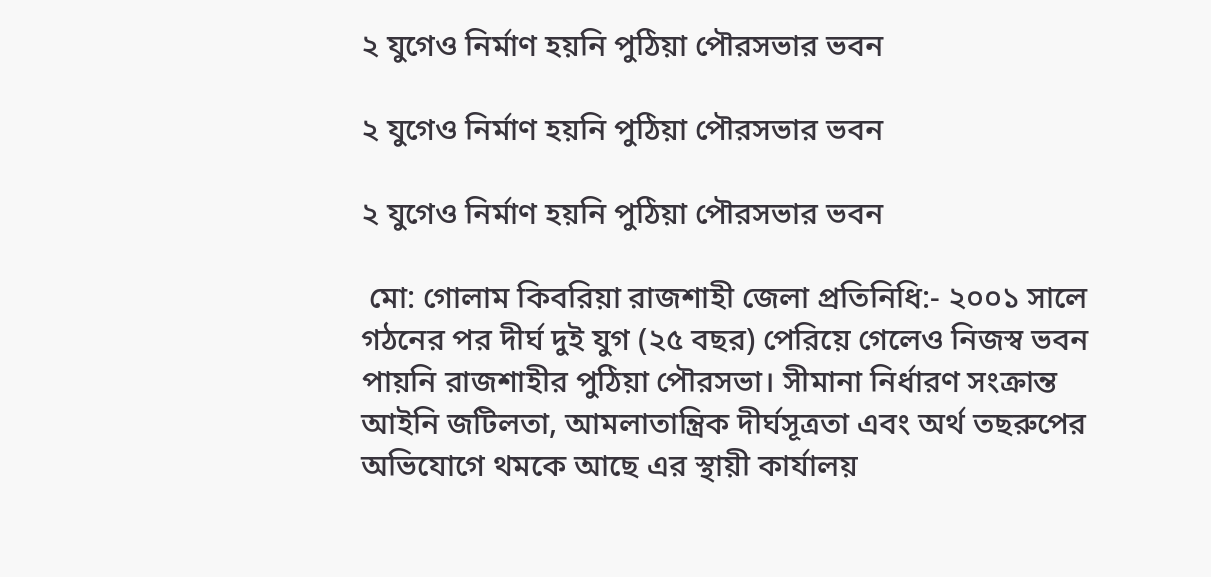২ যুগেও নির্মাণ হয়নি পুঠিয়া পৌরসভার ভবন

২ যুগেও নির্মাণ হয়নি পুঠিয়া পৌরসভার ভবন

২ যুগেও নির্মাণ হয়নি পুঠিয়া পৌরসভার ভবন

 মো: গোলাম কিবরিয়া রাজশাহী জেলা প্রতিনিধি:- ২০০১ সালে গঠনের পর দীর্ঘ দুই যুগ (২৫ বছর) পেরিয়ে গেলেও নিজস্ব ভবন পায়নি রাজশাহীর পুঠিয়া পৌরসভা। সীমানা নির্ধারণ সংক্রান্ত আইনি জটিলতা, আমলাতান্ত্রিক দীর্ঘসূত্রতা এবং অর্থ তছরুপের অভিযোগে থমকে আছে এর স্থায়ী কার্যালয়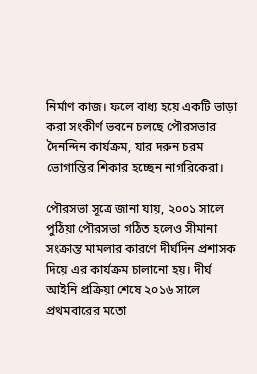নির্মাণ কাজ। ফলে বাধ্য হয়ে একটি ভাড়া করা সংকীর্ণ ভবনে চলছে পৌরসভার দৈনন্দিন কার্যক্রম, যার দরুন চরম ভোগান্তির শিকার হচ্ছেন নাগরিকেরা।

পৌরসভা সূত্রে জানা যায়, ২০০১ সালে পুঠিয়া পৌরসভা গঠিত হলেও সীমানা সংক্রান্ত মামলার কারণে দীর্ঘদিন প্রশাসক দিয়ে এর কার্যক্রম চালানো হয়। দীর্ঘ আইনি প্রক্রিয়া শেষে ২০১৬ সালে প্রথমবারের মতো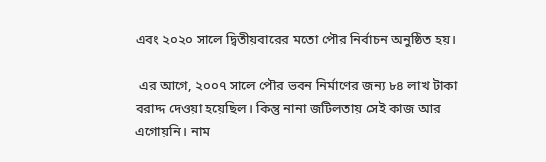এবং ২০২০ সালে দ্বিতীয়বারের মতো পৌর নির্বাচন অনুষ্ঠিত হয়।

 এর আগে, ২০০৭ সালে পৌর ভবন নির্মাণের জন্য ৮৪ লাখ টাকা বরাদ্দ দেওয়া হয়েছিল। কিন্তু নানা জটিলতায় সেই কাজ আর এগোয়নি। নাম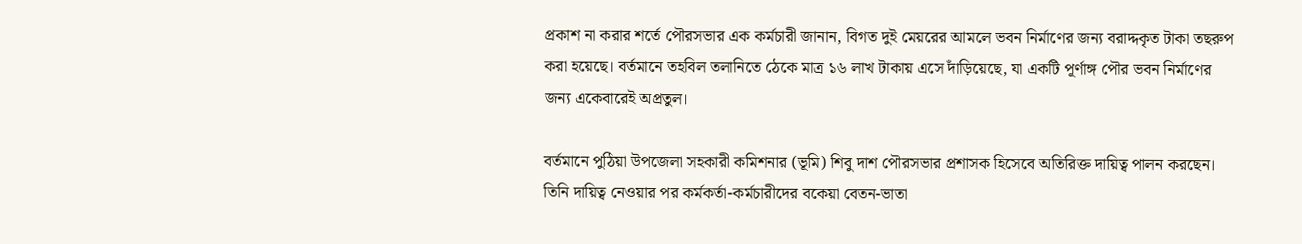প্রকাশ না করার শর্তে পৌরসভার এক কর্মচারী জানান, বিগত দুই মেয়রের আমলে ভবন নির্মাণের জন্য বরাদ্দকৃত টাকা তছরুপ করা হয়েছে। বর্তমানে তহবিল তলানিতে ঠেকে মাত্র ১৬ লাখ টাকায় এসে দাঁড়িয়েছে, যা একটি পূর্ণাঙ্গ পৌর ভবন নির্মাণের জন্য একেবারেই অপ্রতুল।

বর্তমানে পুঠিয়া উপজেলা সহকারী কমিশনার (ভূমি) শিবু দাশ পৌরসভার প্রশাসক হিসেবে অতিরিক্ত দায়িত্ব পালন করছেন। তিনি দায়িত্ব নেওয়ার পর কর্মকর্তা-কর্মচারীদের বকেয়া বেতন-ভাতা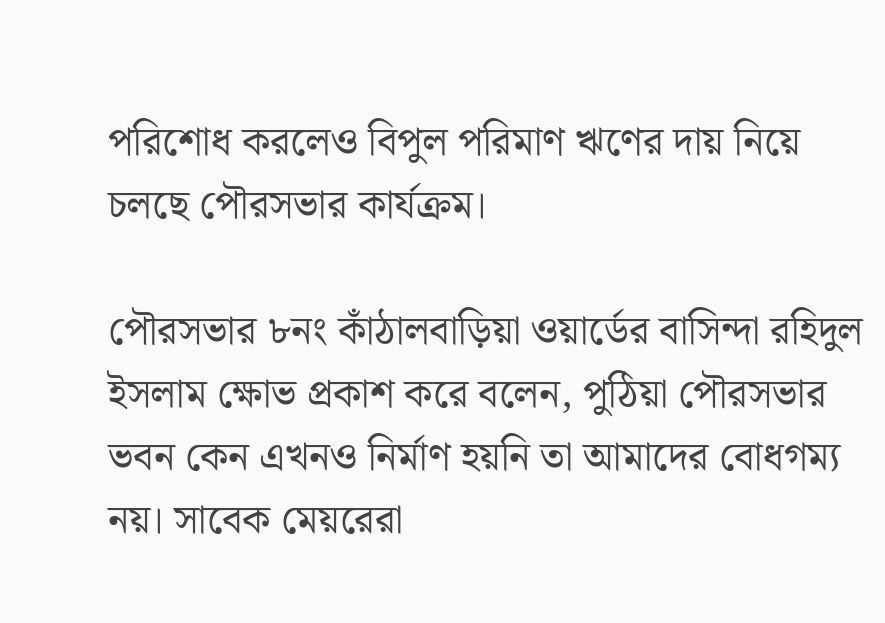পরিশোধ করলেও বিপুল পরিমাণ ঋণের দায় নিয়ে চলছে পৌরসভার কার্যক্রম।

পৌরসভার ৮নং কাঁঠালবাড়িয়া ওয়ার্ডের বাসিন্দা রহিদুল ইসলাম ক্ষোভ প্রকাশ করে বলেন, পুঠিয়া পৌরসভার ভবন কেন এখনও নির্মাণ হয়নি তা আমাদের বোধগম্য নয়। সাবেক মেয়রেরা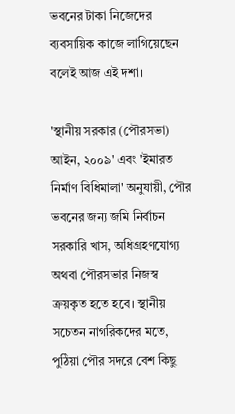ভবনের টাকা নিজেদের ব্যবসায়িক কাজে লাগিয়েছেন বলেই আজ এই দশা।

'স্থানীয় সরকার (পৌরসভা) আইন, ২০০৯' এবং 'ইমারত নির্মাণ বিধিমালা' অনুযায়ী, পৌর ভবনের জন্য জমি নির্বাচন সরকারি খাস, অধিগ্রহণযোগ্য অথবা পৌরসভার নিজস্ব ক্রয়কৃত হতে হবে। স্থানীয় সচেতন নাগরিকদের মতে, পুঠিয়া পৌর সদরে বেশ কিছু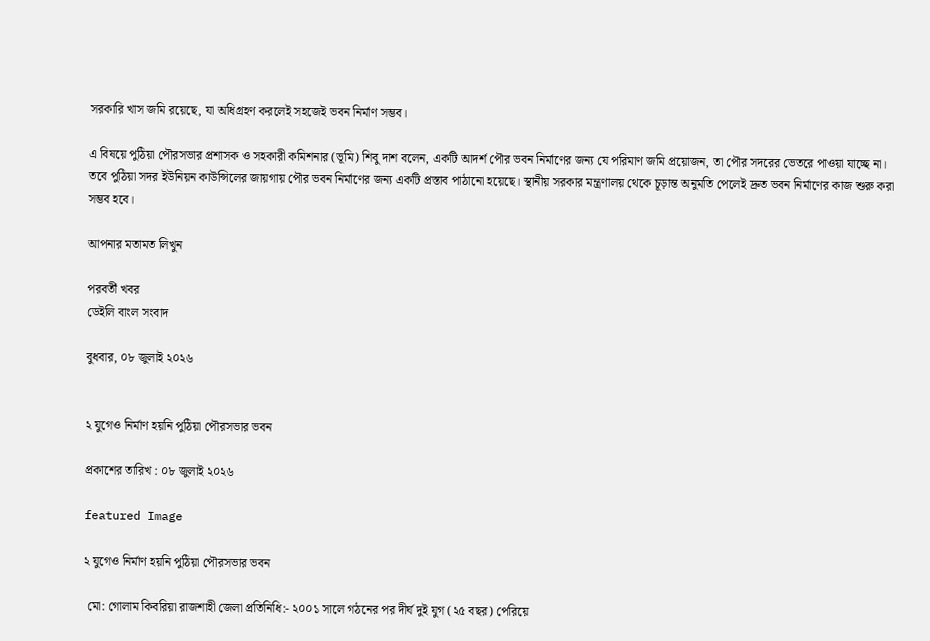সরকারি খাস জমি রয়েছে, যা অধিগ্রহণ করলেই সহজেই ভবন নির্মাণ সম্ভব।

এ বিষয়ে পুঠিয়া পৌরসভার প্রশাসক ও সহকারী কমিশনার (ভূমি) শিবু দাশ বলেন, একটি আদর্শ পৌর ভবন নির্মাণের জন্য যে পরিমাণ জমি প্রয়োজন, তা পৌর সদরের ভেতরে পাওয়া যাচ্ছে না। তবে পুঠিয়া সদর ইউনিয়ন কাউন্সিলের জায়গায় পৌর ভবন নির্মাণের জন্য একটি প্রস্তাব পাঠানো হয়েছে। স্থানীয় সরকার মন্ত্রণালয় থেকে চূড়ান্ত অনুমতি পেলেই দ্রুত ভবন নির্মাণের কাজ শুরু করা সম্ভব হবে।

আপনার মতামত লিখুন

পরবর্তী খবর
ডেইলি বাংল সংবাদ

বুধবার, ০৮ জুলাই ২০২৬


২ যুগেও নির্মাণ হয়নি পুঠিয়া পৌরসভার ভবন

প্রকাশের তারিখ : ০৮ জুলাই ২০২৬

featured Image

২ যুগেও নির্মাণ হয়নি পুঠিয়া পৌরসভার ভবন

 মো: গোলাম কিবরিয়া রাজশাহী জেলা প্রতিনিধি:- ২০০১ সালে গঠনের পর দীর্ঘ দুই যুগ (২৫ বছর) পেরিয়ে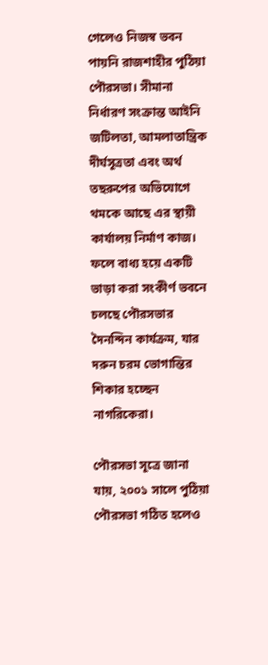গেলেও নিজস্ব ভবন পায়নি রাজশাহীর পুঠিয়া পৌরসভা। সীমানা নির্ধারণ সংক্রান্ত আইনি জটিলতা, আমলাতান্ত্রিক দীর্ঘসূত্রতা এবং অর্থ তছরুপের অভিযোগে থমকে আছে এর স্থায়ী কার্যালয় নির্মাণ কাজ। ফলে বাধ্য হয়ে একটি ভাড়া করা সংকীর্ণ ভবনে চলছে পৌরসভার দৈনন্দিন কার্যক্রম, যার দরুন চরম ভোগান্তির শিকার হচ্ছেন নাগরিকেরা।

পৌরসভা সূত্রে জানা যায়, ২০০১ সালে পুঠিয়া পৌরসভা গঠিত হলেও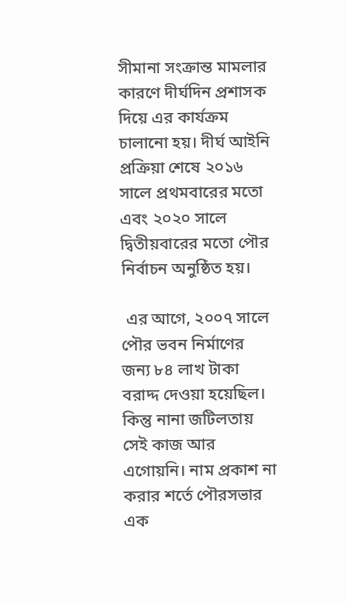সীমানা সংক্রান্ত মামলার কারণে দীর্ঘদিন প্রশাসক দিয়ে এর কার্যক্রম চালানো হয়। দীর্ঘ আইনি প্রক্রিয়া শেষে ২০১৬ সালে প্রথমবারের মতো এবং ২০২০ সালে দ্বিতীয়বারের মতো পৌর নির্বাচন অনুষ্ঠিত হয়।

 এর আগে, ২০০৭ সালে পৌর ভবন নির্মাণের জন্য ৮৪ লাখ টাকা বরাদ্দ দেওয়া হয়েছিল। কিন্তু নানা জটিলতায় সেই কাজ আর এগোয়নি। নাম প্রকাশ না করার শর্তে পৌরসভার এক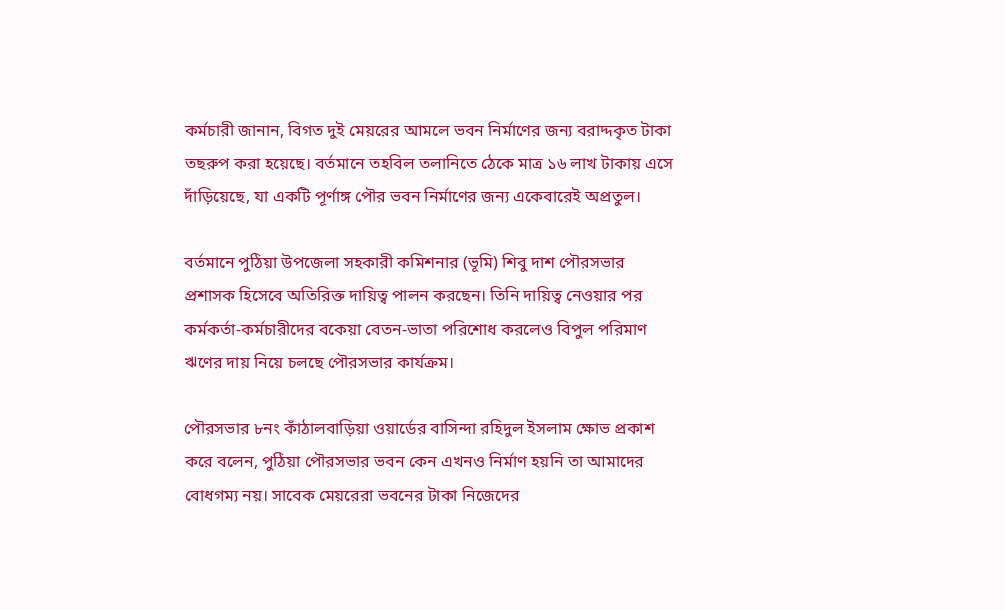কর্মচারী জানান, বিগত দুই মেয়রের আমলে ভবন নির্মাণের জন্য বরাদ্দকৃত টাকা তছরুপ করা হয়েছে। বর্তমানে তহবিল তলানিতে ঠেকে মাত্র ১৬ লাখ টাকায় এসে দাঁড়িয়েছে, যা একটি পূর্ণাঙ্গ পৌর ভবন নির্মাণের জন্য একেবারেই অপ্রতুল।

বর্তমানে পুঠিয়া উপজেলা সহকারী কমিশনার (ভূমি) শিবু দাশ পৌরসভার প্রশাসক হিসেবে অতিরিক্ত দায়িত্ব পালন করছেন। তিনি দায়িত্ব নেওয়ার পর কর্মকর্তা-কর্মচারীদের বকেয়া বেতন-ভাতা পরিশোধ করলেও বিপুল পরিমাণ ঋণের দায় নিয়ে চলছে পৌরসভার কার্যক্রম।

পৌরসভার ৮নং কাঁঠালবাড়িয়া ওয়ার্ডের বাসিন্দা রহিদুল ইসলাম ক্ষোভ প্রকাশ করে বলেন, পুঠিয়া পৌরসভার ভবন কেন এখনও নির্মাণ হয়নি তা আমাদের বোধগম্য নয়। সাবেক মেয়রেরা ভবনের টাকা নিজেদের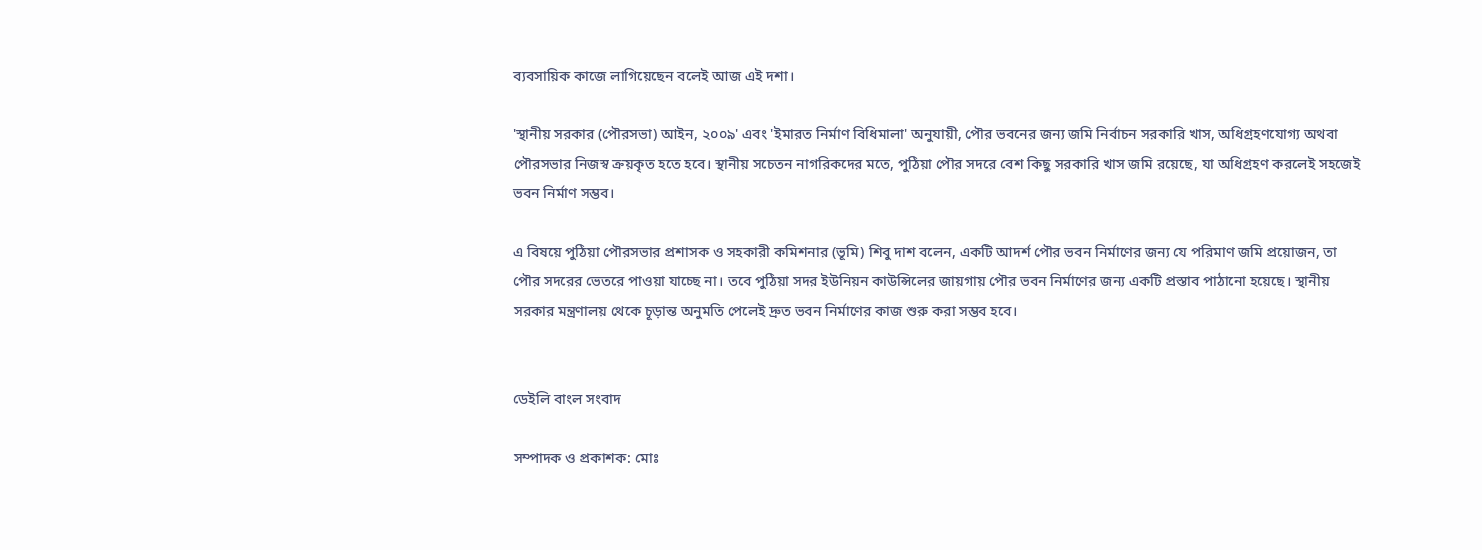ব্যবসায়িক কাজে লাগিয়েছেন বলেই আজ এই দশা।

'স্থানীয় সরকার (পৌরসভা) আইন, ২০০৯' এবং 'ইমারত নির্মাণ বিধিমালা' অনুযায়ী, পৌর ভবনের জন্য জমি নির্বাচন সরকারি খাস, অধিগ্রহণযোগ্য অথবা পৌরসভার নিজস্ব ক্রয়কৃত হতে হবে। স্থানীয় সচেতন নাগরিকদের মতে, পুঠিয়া পৌর সদরে বেশ কিছু সরকারি খাস জমি রয়েছে, যা অধিগ্রহণ করলেই সহজেই ভবন নির্মাণ সম্ভব।

এ বিষয়ে পুঠিয়া পৌরসভার প্রশাসক ও সহকারী কমিশনার (ভূমি) শিবু দাশ বলেন, একটি আদর্শ পৌর ভবন নির্মাণের জন্য যে পরিমাণ জমি প্রয়োজন, তা পৌর সদরের ভেতরে পাওয়া যাচ্ছে না। তবে পুঠিয়া সদর ইউনিয়ন কাউন্সিলের জায়গায় পৌর ভবন নির্মাণের জন্য একটি প্রস্তাব পাঠানো হয়েছে। স্থানীয় সরকার মন্ত্রণালয় থেকে চূড়ান্ত অনুমতি পেলেই দ্রুত ভবন নির্মাণের কাজ শুরু করা সম্ভব হবে।


ডেইলি বাংল সংবাদ

সম্পাদক ও প্রকাশক: মোঃ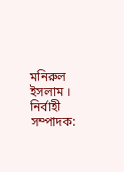মনিরুল ইসলাম । নির্বাহী সম্পাদক: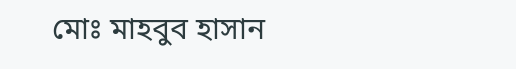মোঃ মাহবুব হাসান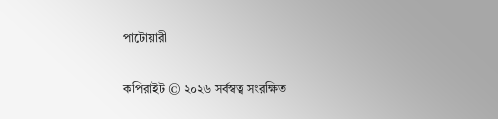পাটোয়ারী


কপিরাইট © ২০২৬ সর্বস্বত্ব সংরক্ষিত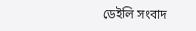ডেইলি সংবাদ